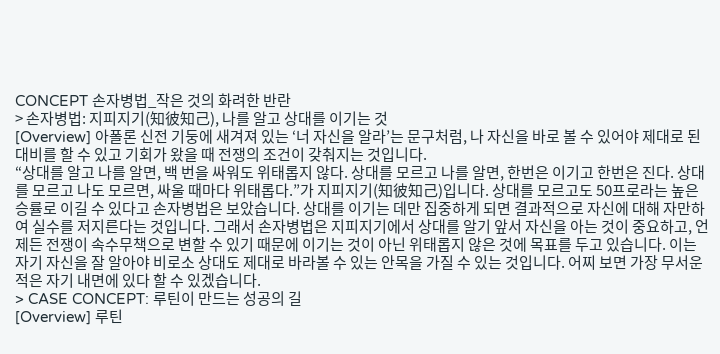CONCEPT 손자병법_작은 것의 화려한 반란
> 손자병법: 지피지기(知彼知己), 나를 알고 상대를 이기는 것
[Overview] 아폴론 신전 기둥에 새겨져 있는 ‘너 자신을 알라’는 문구처럼, 나 자신을 바로 볼 수 있어야 제대로 된 대비를 할 수 있고 기회가 왔을 때 전쟁의 조건이 갖춰지는 것입니다.
“상대를 알고 나를 알면, 백 번을 싸워도 위태롭지 않다. 상대를 모르고 나를 알면, 한번은 이기고 한번은 진다. 상대를 모르고 나도 모르면, 싸울 때마다 위태롭다.”가 지피지기(知彼知己)입니다. 상대를 모르고도 50프로라는 높은 승률로 이길 수 있다고 손자병법은 보았습니다. 상대를 이기는 데만 집중하게 되면 결과적으로 자신에 대해 자만하여 실수를 저지른다는 것입니다. 그래서 손자병법은 지피지기에서 상대를 알기 앞서 자신을 아는 것이 중요하고, 언제든 전쟁이 속수무책으로 변할 수 있기 때문에 이기는 것이 아닌 위태롭지 않은 것에 목표를 두고 있습니다. 이는 자기 자신을 잘 알아야 비로소 상대도 제대로 바라볼 수 있는 안목을 가질 수 있는 것입니다. 어찌 보면 가장 무서운 적은 자기 내면에 있다 할 수 있겠습니다.
> CASE CONCEPT: 루틴이 만드는 성공의 길
[Overview] 루틴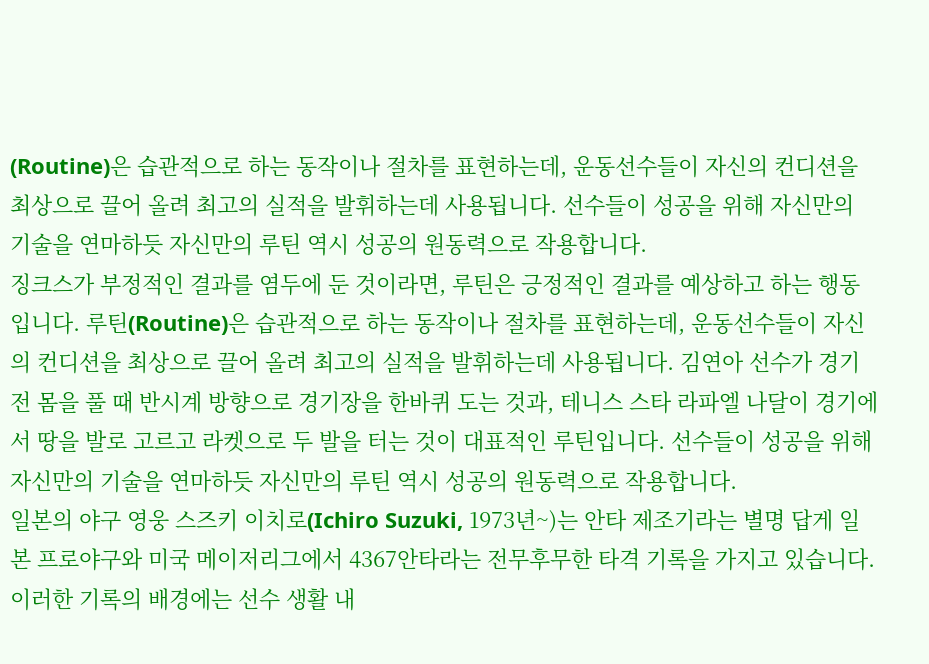(Routine)은 습관적으로 하는 동작이나 절차를 표현하는데, 운동선수들이 자신의 컨디션을 최상으로 끌어 올려 최고의 실적을 발휘하는데 사용됩니다. 선수들이 성공을 위해 자신만의 기술을 연마하듯 자신만의 루틴 역시 성공의 원동력으로 작용합니다.
징크스가 부정적인 결과를 염두에 둔 것이라면, 루틴은 긍정적인 결과를 예상하고 하는 행동입니다. 루틴(Routine)은 습관적으로 하는 동작이나 절차를 표현하는데, 운동선수들이 자신의 컨디션을 최상으로 끌어 올려 최고의 실적을 발휘하는데 사용됩니다. 김연아 선수가 경기전 몸을 풀 때 반시계 방향으로 경기장을 한바퀴 도는 것과, 테니스 스타 라파엘 나달이 경기에서 땅을 발로 고르고 라켓으로 두 발을 터는 것이 대표적인 루틴입니다. 선수들이 성공을 위해 자신만의 기술을 연마하듯 자신만의 루틴 역시 성공의 원동력으로 작용합니다.
일본의 야구 영웅 스즈키 이치로(Ichiro Suzuki, 1973년~)는 안타 제조기라는 별명 답게 일본 프로야구와 미국 메이저리그에서 4367안타라는 전무후무한 타격 기록을 가지고 있습니다. 이러한 기록의 배경에는 선수 생활 내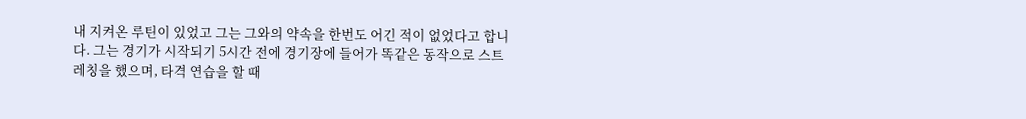내 지켜온 루틴이 있었고 그는 그와의 약속을 한번도 어긴 적이 없었다고 합니다. 그는 경기가 시작되기 5시간 전에 경기장에 들어가 똑같은 동작으로 스트레칭을 했으며, 타격 연습을 할 때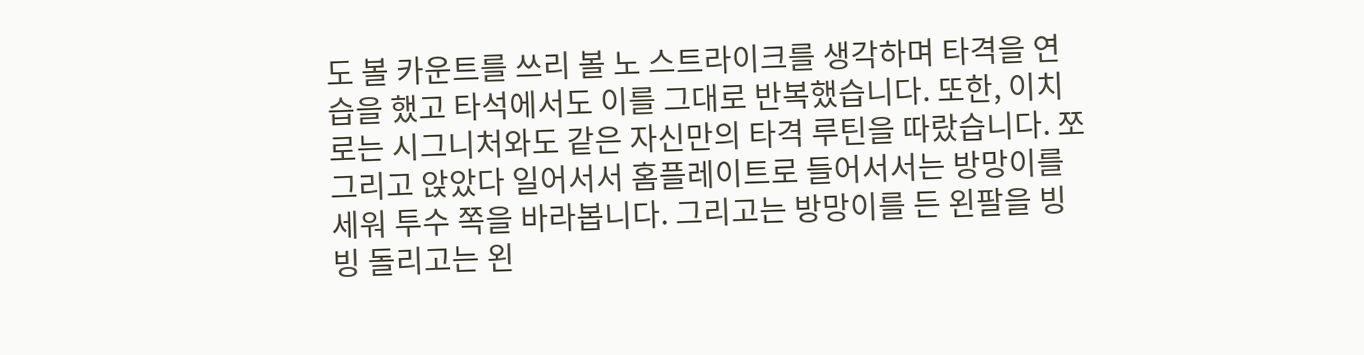도 볼 카운트를 쓰리 볼 노 스트라이크를 생각하며 타격을 연습을 했고 타석에서도 이를 그대로 반복했습니다. 또한, 이치로는 시그니처와도 같은 자신만의 타격 루틴을 따랐습니다. 쪼그리고 앉았다 일어서서 홈플레이트로 들어서서는 방망이를 세워 투수 쪽을 바라봅니다. 그리고는 방망이를 든 왼팔을 빙빙 돌리고는 왼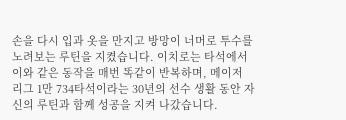손을 다시 입과 옷을 만지고 방망이 너머로 투수를 노려보는 루틴을 지켰습니다. 이치로는 타석에서 이와 같은 동작을 매번 똑같이 반복하며, 메이저 리그 1만 734타석이라는 30년의 선수 생활 동안 자신의 루틴과 함께 성공을 지켜 나갔습니다.